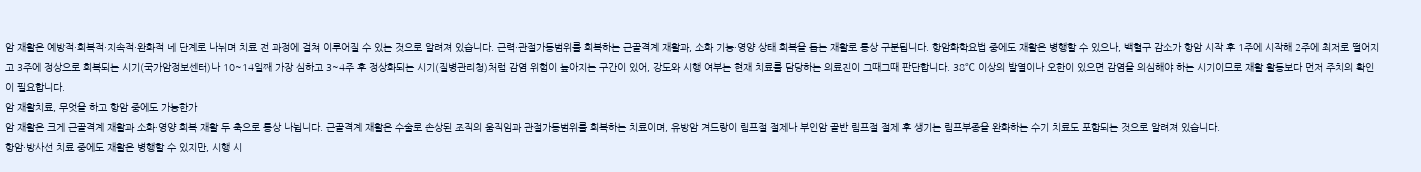암 재활은 예방적·회복적·지속적·완화적 네 단계로 나뉘며 치료 전 과정에 걸쳐 이루어질 수 있는 것으로 알려져 있습니다. 근력·관절가동범위를 회복하는 근골격계 재활과, 소화 기능·영양 상태 회복을 돕는 재활로 통상 구분됩니다. 항암화학요법 중에도 재활은 병행할 수 있으나, 백혈구 감소가 항암 시작 후 1주에 시작해 2주에 최저로 떨어지고 3주에 정상으로 회복되는 시기(국가암정보센터)나 10~14일째 가장 심하고 3~4주 후 정상화되는 시기(질병관리청)처럼 감염 위험이 높아지는 구간이 있어, 강도와 시행 여부는 현재 치료를 담당하는 의료진이 그때그때 판단합니다. 38℃ 이상의 발열이나 오한이 있으면 감염을 의심해야 하는 시기이므로 재활 활동보다 먼저 주치의 확인이 필요합니다.
암 재활치료, 무엇을 하고 항암 중에도 가능한가
암 재활은 크게 근골격계 재활과 소화·영양 회복 재활 두 축으로 통상 나뉩니다. 근골격계 재활은 수술로 손상된 조직의 움직임과 관절가동범위를 회복하는 치료이며, 유방암 겨드랑이 림프절 절제나 부인암 골반 림프절 절제 후 생기는 림프부종을 완화하는 수기 치료도 포함되는 것으로 알려져 있습니다.
항암·방사선 치료 중에도 재활은 병행할 수 있지만, 시행 시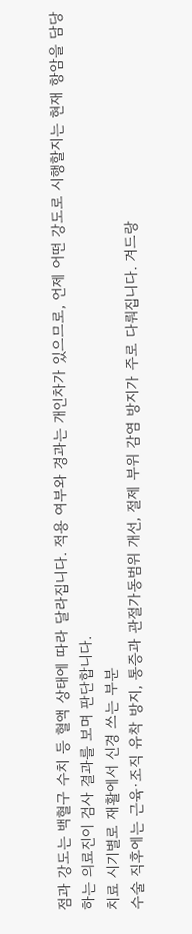점과 강도는 백혈구 수치 등 혈액 상태에 따라 달라집니다. 적용 여부와 경과는 개인차가 있으므로, 언제 어떤 강도로 시행할지는 현재 항암을 담당하는 의료진이 검사 결과를 보며 판단합니다.
치료 시기별로 재활에서 신경 쓰는 부분
수술 직후에는 근육·조직 유착 방지, 통증과 관절가동범위 개선, 절제 부위 감염 방지가 주로 다뤄집니다. 겨드랑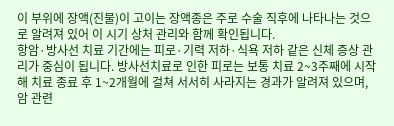이 부위에 장액(진물)이 고이는 장액종은 주로 수술 직후에 나타나는 것으로 알려져 있어 이 시기 상처 관리와 함께 확인됩니다.
항암·방사선 치료 기간에는 피로·기력 저하·식욕 저하 같은 신체 증상 관리가 중심이 됩니다. 방사선치료로 인한 피로는 보통 치료 2~3주째에 시작해 치료 종료 후 1~2개월에 걸쳐 서서히 사라지는 경과가 알려져 있으며, 암 관련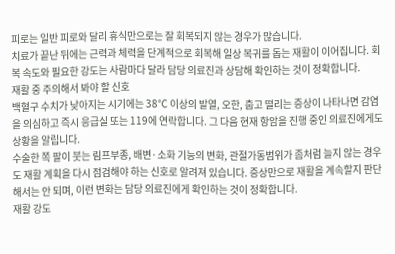피로는 일반 피로와 달리 휴식만으로는 잘 회복되지 않는 경우가 많습니다.
치료가 끝난 뒤에는 근력과 체력을 단계적으로 회복해 일상 복귀를 돕는 재활이 이어집니다. 회복 속도와 필요한 강도는 사람마다 달라 담당 의료진과 상담해 확인하는 것이 정확합니다.
재활 중 주의해서 봐야 할 신호
백혈구 수치가 낮아지는 시기에는 38℃ 이상의 발열, 오한, 춥고 떨리는 증상이 나타나면 감염을 의심하고 즉시 응급실 또는 119에 연락합니다. 그 다음 현재 항암을 진행 중인 의료진에게도 상황을 알립니다.
수술한 쪽 팔이 붓는 림프부종, 배변·소화 기능의 변화, 관절가동범위가 좀처럼 늘지 않는 경우도 재활 계획을 다시 점검해야 하는 신호로 알려져 있습니다. 증상만으로 재활을 계속할지 판단해서는 안 되며, 이런 변화는 담당 의료진에게 확인하는 것이 정확합니다.
재활 강도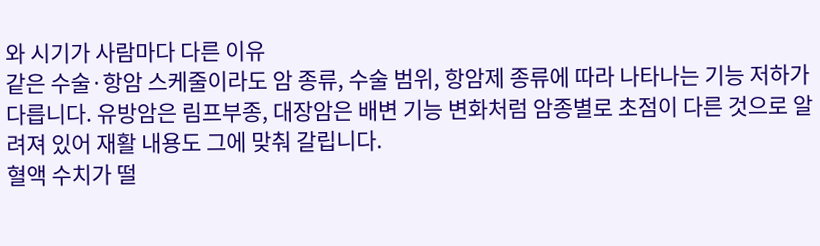와 시기가 사람마다 다른 이유
같은 수술·항암 스케줄이라도 암 종류, 수술 범위, 항암제 종류에 따라 나타나는 기능 저하가 다릅니다. 유방암은 림프부종, 대장암은 배변 기능 변화처럼 암종별로 초점이 다른 것으로 알려져 있어 재활 내용도 그에 맞춰 갈립니다.
혈액 수치가 떨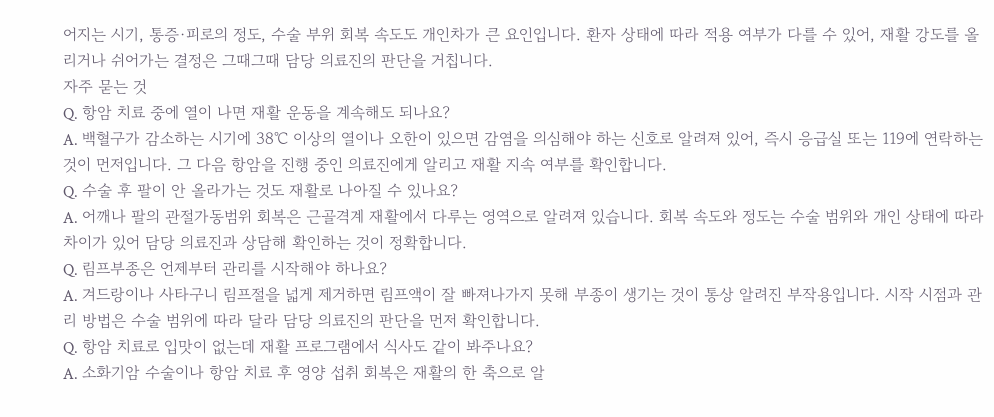어지는 시기, 통증·피로의 정도, 수술 부위 회복 속도도 개인차가 큰 요인입니다. 환자 상태에 따라 적용 여부가 다를 수 있어, 재활 강도를 올리거나 쉬어가는 결정은 그때그때 담당 의료진의 판단을 거칩니다.
자주 묻는 것
Q. 항암 치료 중에 열이 나면 재활 운동을 계속해도 되나요?
A. 백혈구가 감소하는 시기에 38℃ 이상의 열이나 오한이 있으면 감염을 의심해야 하는 신호로 알려져 있어, 즉시 응급실 또는 119에 연락하는 것이 먼저입니다. 그 다음 항암을 진행 중인 의료진에게 알리고 재활 지속 여부를 확인합니다.
Q. 수술 후 팔이 안 올라가는 것도 재활로 나아질 수 있나요?
A. 어깨나 팔의 관절가동범위 회복은 근골격계 재활에서 다루는 영역으로 알려져 있습니다. 회복 속도와 정도는 수술 범위와 개인 상태에 따라 차이가 있어 담당 의료진과 상담해 확인하는 것이 정확합니다.
Q. 림프부종은 언제부터 관리를 시작해야 하나요?
A. 겨드랑이나 사타구니 림프절을 넓게 제거하면 림프액이 잘 빠져나가지 못해 부종이 생기는 것이 통상 알려진 부작용입니다. 시작 시점과 관리 방법은 수술 범위에 따라 달라 담당 의료진의 판단을 먼저 확인합니다.
Q. 항암 치료로 입맛이 없는데 재활 프로그램에서 식사도 같이 봐주나요?
A. 소화기암 수술이나 항암 치료 후 영양 섭취 회복은 재활의 한 축으로 알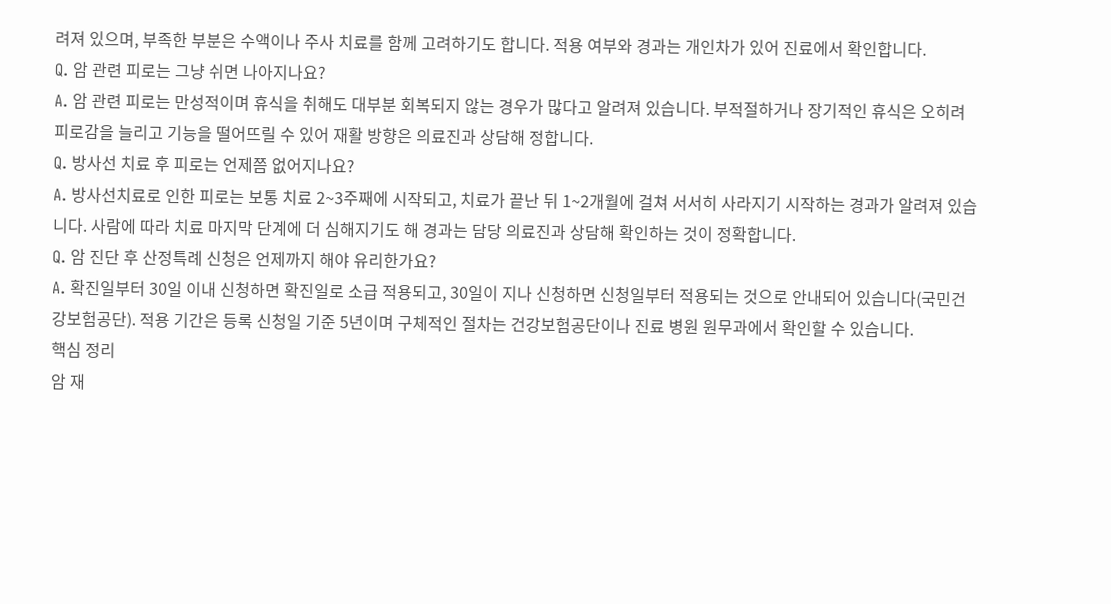려져 있으며, 부족한 부분은 수액이나 주사 치료를 함께 고려하기도 합니다. 적용 여부와 경과는 개인차가 있어 진료에서 확인합니다.
Q. 암 관련 피로는 그냥 쉬면 나아지나요?
A. 암 관련 피로는 만성적이며 휴식을 취해도 대부분 회복되지 않는 경우가 많다고 알려져 있습니다. 부적절하거나 장기적인 휴식은 오히려 피로감을 늘리고 기능을 떨어뜨릴 수 있어 재활 방향은 의료진과 상담해 정합니다.
Q. 방사선 치료 후 피로는 언제쯤 없어지나요?
A. 방사선치료로 인한 피로는 보통 치료 2~3주째에 시작되고, 치료가 끝난 뒤 1~2개월에 걸쳐 서서히 사라지기 시작하는 경과가 알려져 있습니다. 사람에 따라 치료 마지막 단계에 더 심해지기도 해 경과는 담당 의료진과 상담해 확인하는 것이 정확합니다.
Q. 암 진단 후 산정특례 신청은 언제까지 해야 유리한가요?
A. 확진일부터 30일 이내 신청하면 확진일로 소급 적용되고, 30일이 지나 신청하면 신청일부터 적용되는 것으로 안내되어 있습니다(국민건강보험공단). 적용 기간은 등록 신청일 기준 5년이며 구체적인 절차는 건강보험공단이나 진료 병원 원무과에서 확인할 수 있습니다.
핵심 정리
암 재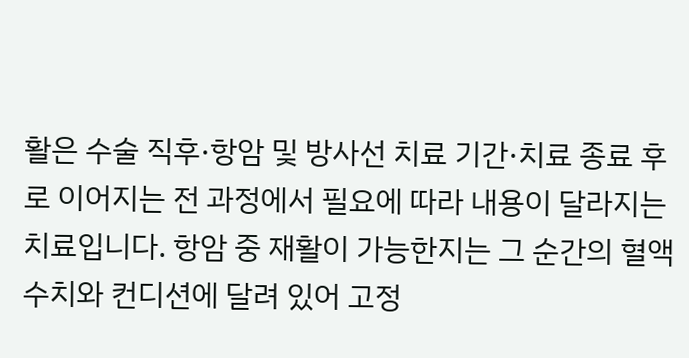활은 수술 직후·항암 및 방사선 치료 기간·치료 종료 후로 이어지는 전 과정에서 필요에 따라 내용이 달라지는 치료입니다. 항암 중 재활이 가능한지는 그 순간의 혈액 수치와 컨디션에 달려 있어 고정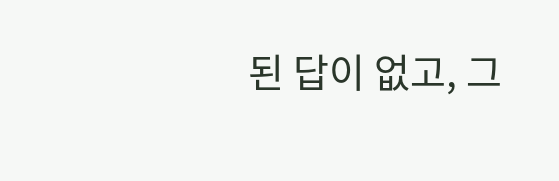된 답이 없고, 그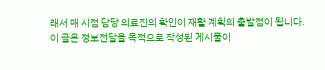래서 매 시점 담당 의료진의 확인이 재활 계획의 출발점이 됩니다.
이 글은 정보전달을 목적으로 작성된 게시물이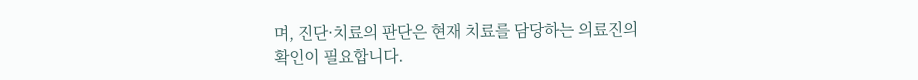며, 진단·치료의 판단은 현재 치료를 담당하는 의료진의 확인이 필요합니다.